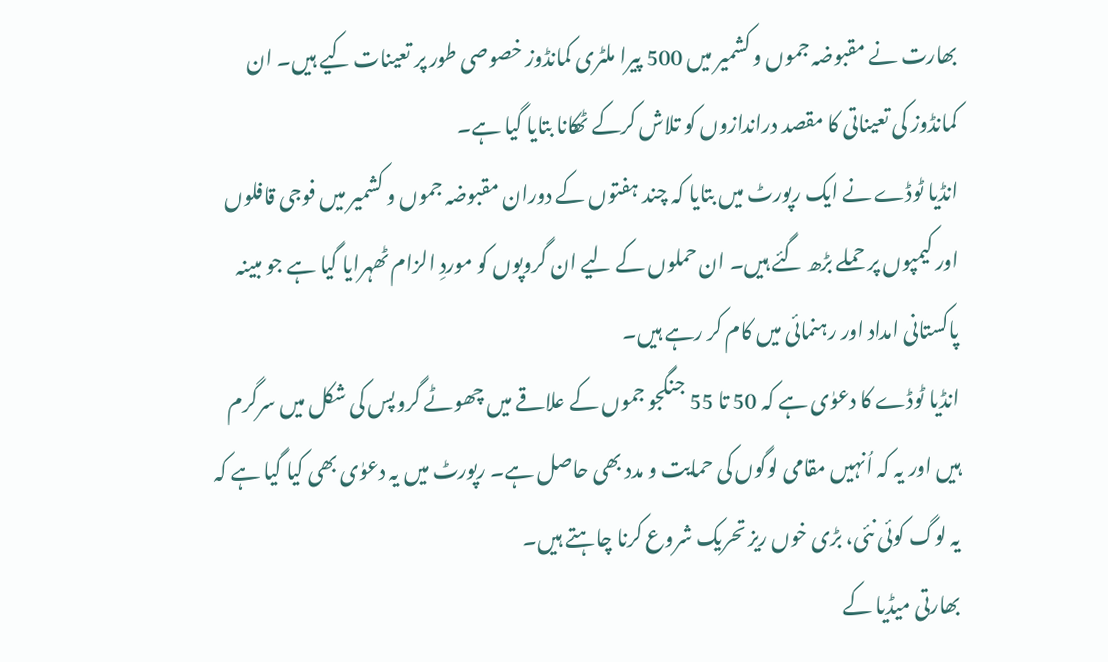بھارت نے مقبوضہ جموں و کشمیر میں 500 پیرا ملٹری کمانڈوز خصوصی طور پر تعینات کیے ہیں۔ ان کمانڈوز کی تعیناتی کا مقصد دراندازوں کو تلاش کرکے ٹھکانا بتایا گیا ہے۔
انڈیا ٹوڈے نے ایک رپورٹ میں بتایا کہ چند ہفتوں کے دوران مقبوضہ جموں و کشمیر میں فوجی قافلوں اور کیمپوں پر حملے بڑھ گئے ہیں۔ ان حملوں کے لیے ان گروپوں کو موردِ الزام ٹھہرایا گیا ہے جو مبینہ پاکستانی امداد اور رہنمائی میں کام کر رہے ہیں۔
انڈیا ٹوڈے کا دعوٰی ہے کہ 50 تا 55 جنگجو جموں کے علاقے میں چھوٹے گروپس کی شکل میں سرگرم ہیں اور یہ کہ اُنہیں مقامی لوگوں کی حمایت و مدد بھی حاصل ہے۔ رپورٹ میں یہ دعوٰی بھی کیا گیا ہے کہ یہ لوگ کوئی نئی، بڑی خوں ریز تحریک شروع کرنا چاہتے ہیں۔
بھارتی میڈیا کے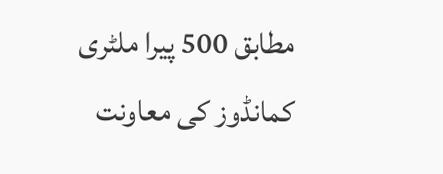مطابق 500 پیرا ملٹری کمانڈوز کی معاونت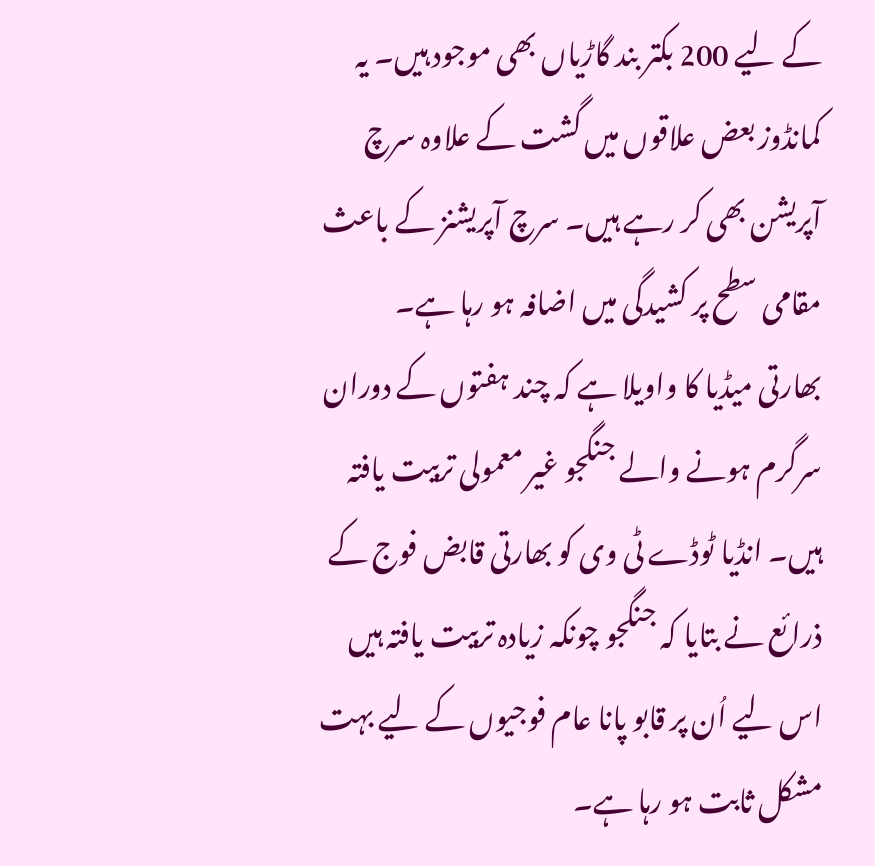کے لیے 200 بکتر بند گاڑیاں بھی موجود ہیں۔ یہ کمانڈوز بعض علاقوں میں گشت کے علاوہ سرچ آپریشن بھی کر رہے ہیں۔ سرچ آپریشنز کے باعث مقامی سطح پر کشیدگی میں اضافہ ہو رہا ہے۔
بھارتی میڈیا کا واویلا ہے کہ چند ہفتوں کے دوران سرگرم ہونے والے جنگجو غیر معمولی تربیت یافتہ ہیں۔ انڈیا ٹوڈے ٹی وی کو بھارتی قابض فوج کے ذرائع نے بتایا کہ جنگجو چونکہ زیادہ تربیت یافتہ ہیں اس لیے اُن پر قابو پانا عام فوجیوں کے لیے بہت مشکل ثابت ہو رہا ہے۔